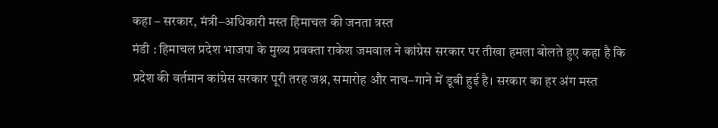कहा – सरकार, मंत्री–अधिकारी मस्त हिमाचल की जनता त्रस्त
मंडी : हिमाचल प्रदेश भाजपा के मुख्य प्रवक्ता राकेश जमवाल ने कांग्रेस सरकार पर तीखा हमला बोलते हुए कहा है कि प्रदेश की वर्तमान कांग्रेस सरकार पूरी तरह जश्न, समारोह और नाच–गाने में डूबी हुई है। सरकार का हर अंग मस्त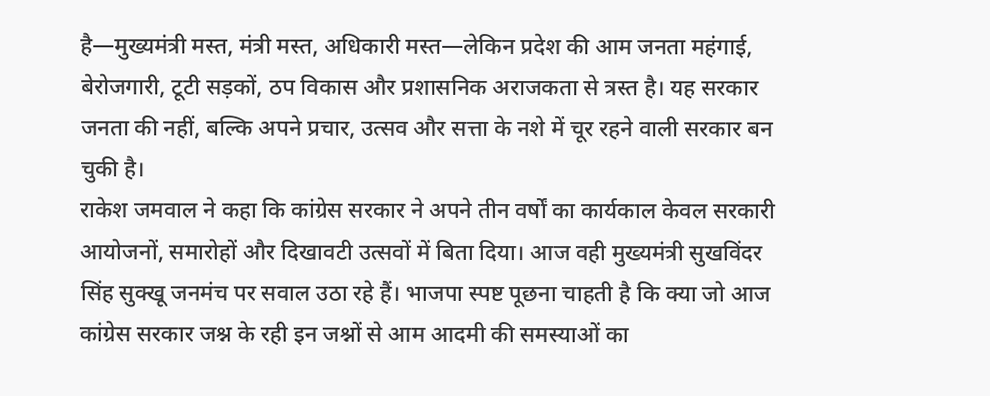है—मुख्यमंत्री मस्त, मंत्री मस्त, अधिकारी मस्त—लेकिन प्रदेश की आम जनता महंगाई, बेरोजगारी, टूटी सड़कों, ठप विकास और प्रशासनिक अराजकता से त्रस्त है। यह सरकार जनता की नहीं, बल्कि अपने प्रचार, उत्सव और सत्ता के नशे में चूर रहने वाली सरकार बन चुकी है।
राकेश जमवाल ने कहा कि कांग्रेस सरकार ने अपने तीन वर्षों का कार्यकाल केवल सरकारी आयोजनों, समारोहों और दिखावटी उत्सवों में बिता दिया। आज वही मुख्यमंत्री सुखविंदर सिंह सुक्खू जनमंच पर सवाल उठा रहे हैं। भाजपा स्पष्ट पूछना चाहती है कि क्या जो आज कांग्रेस सरकार जश्न के रही इन जश्नों से आम आदमी की समस्याओं का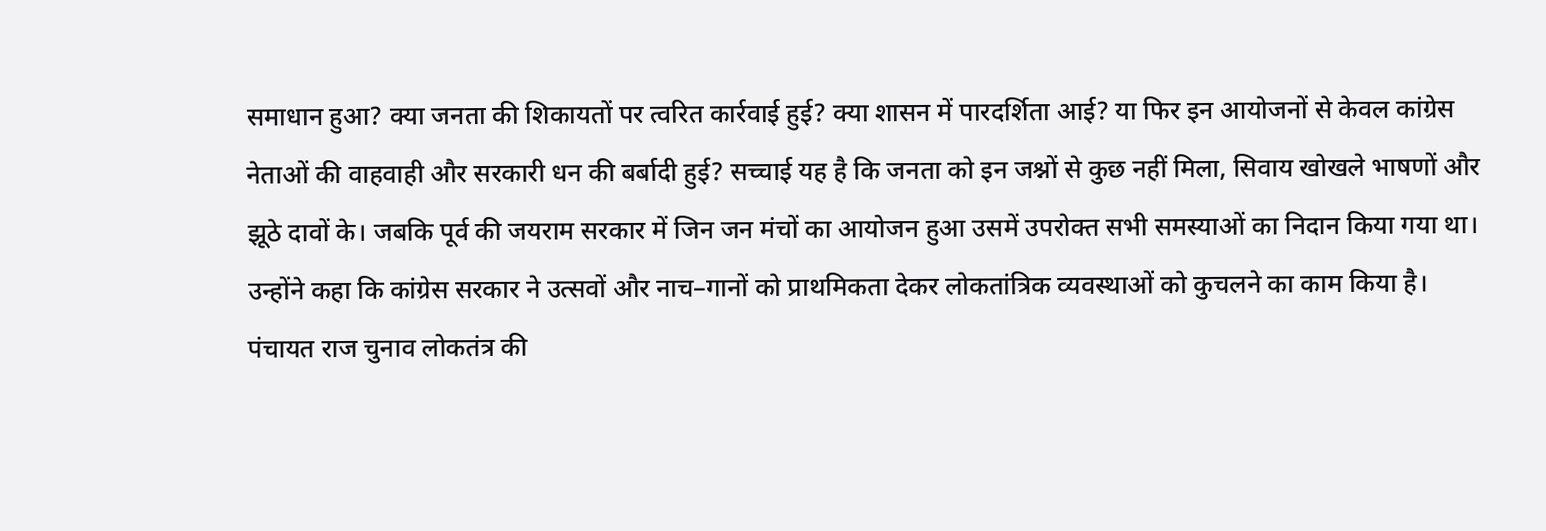समाधान हुआ? क्या जनता की शिकायतों पर त्वरित कार्रवाई हुई? क्या शासन में पारदर्शिता आई? या फिर इन आयोजनों से केवल कांग्रेस नेताओं की वाहवाही और सरकारी धन की बर्बादी हुई? सच्चाई यह है कि जनता को इन जश्नों से कुछ नहीं मिला, सिवाय खोखले भाषणों और झूठे दावों के। जबकि पूर्व की जयराम सरकार में जिन जन मंचों का आयोजन हुआ उसमें उपरोक्त सभी समस्याओं का निदान किया गया था।
उन्होंने कहा कि कांग्रेस सरकार ने उत्सवों और नाच–गानों को प्राथमिकता देकर लोकतांत्रिक व्यवस्थाओं को कुचलने का काम किया है। पंचायत राज चुनाव लोकतंत्र की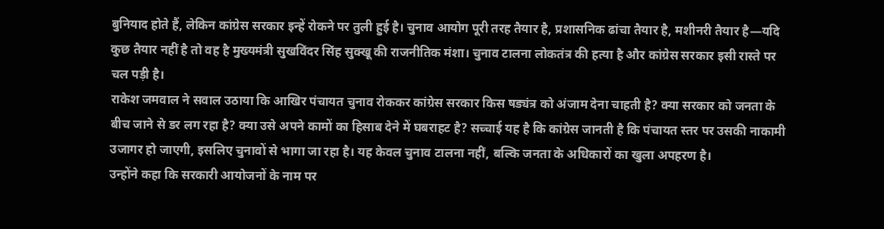बुनियाद होते हैं, लेकिन कांग्रेस सरकार इन्हें रोकने पर तुली हुई है। चुनाव आयोग पूरी तरह तैयार है, प्रशासनिक ढांचा तैयार है, मशीनरी तैयार है—यदि कुछ तैयार नहीं है तो वह है मुख्यमंत्री सुखविंदर सिंह सुक्खू की राजनीतिक मंशा। चुनाव टालना लोकतंत्र की हत्या है और कांग्रेस सरकार इसी रास्ते पर चल पड़ी है।
राकेश जमवाल ने सवाल उठाया कि आखिर पंचायत चुनाव रोककर कांग्रेस सरकार किस षड्यंत्र को अंजाम देना चाहती है? क्या सरकार को जनता के बीच जाने से डर लग रहा है? क्या उसे अपने कामों का हिसाब देने में घबराहट है? सच्चाई यह है कि कांग्रेस जानती है कि पंचायत स्तर पर उसकी नाकामी उजागर हो जाएगी, इसलिए चुनावों से भागा जा रहा है। यह केवल चुनाव टालना नहीं, बल्कि जनता के अधिकारों का खुला अपहरण है।
उन्होंने कहा कि सरकारी आयोजनों के नाम पर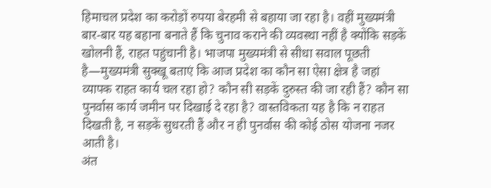हिमाचल प्रदेश का करोड़ों रुपया बेरहमी से बहाया जा रहा है। वहीं मुख्यमंत्री बार-बार यह बहाना बनाते हैं कि चुनाव कराने की व्यवस्था नहीं है क्योंकि सड़कें खोलनी हैं, राहत पहुंचानी है। भाजपा मुख्यमंत्री से सीधा सवाल पूछती है—मुख्यमंत्री सुक्खू बताएं कि आज प्रदेश का कौन सा ऐसा क्षेत्र है जहां व्यापक राहत कार्य चल रहा हो? कौन सी सड़कें दुरुस्त की जा रही हैं? कौन सा पुनर्वास कार्य जमीन पर दिखाई दे रहा है? वास्तविकता यह है कि न राहत दिखती है, न सड़कें सुधरती हैं और न ही पुनर्वास की कोई ठोस योजना नजर आती है।
अंत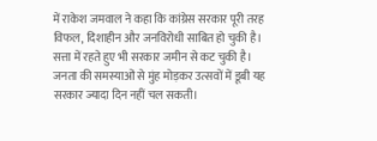में राकेश जमवाल ने कहा कि कांग्रेस सरकार पूरी तरह विफल, दिशाहीन और जनविरोधी साबित हो चुकी है। सत्ता में रहते हुए भी सरकार जमीन से कट चुकी है। जनता की समस्याओं से मुंह मोड़कर उत्सवों में डूबी यह सरकार ज्यादा दिन नहीं चल सकती।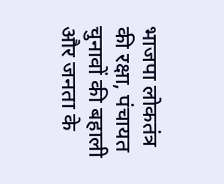भाजपा लोकतंत्र की रक्षा, पंचायत चुनावों की बहाली और जनता के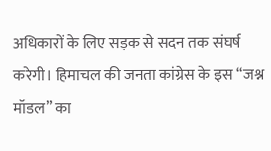अधिकारों के लिए सड़क से सदन तक संघर्ष करेगी। हिमाचल की जनता कांग्रेस के इस “जश्न मॉडल” का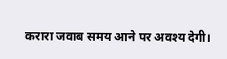करारा जवाब समय आने पर अवश्य देगी।